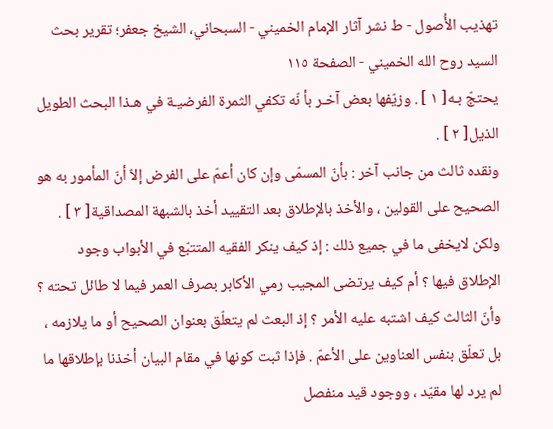تهذيب الأُصول - ط نشر آثار الإمام الخميني - السبحاني، الشيخ جعفر؛ تقرير بحث السيد روح الله الخميني - الصفحة ١١٥
يحتجّ بـه[ ١ ] . وزيّفها بعض آخـر بأ نّه تكفي الثمرة الفرضيـة في هـذا البحث الطويل الذيل[ ٢ ] .
ونقده ثالث من جانب آخر : بأنّ المسمّى وإن كان أعمّ على الفرض إلاّ أنّ المأمور به هو الصحيح على القولين ، والأخذ بالإطلاق بعد التقييد أخذ بالشبهة المصداقية[ ٣ ] .
ولكن لايخفى ما في جميع ذلك : إذ كيف ينكر الفقيه المتتبّع في الأبواب وجود الإطلاق فيها ؟ أم كيف يرتضى المجيب رمي الأكابر بصرف العمر فيما لا طائل تحته ؟ وأنّ الثالث كيف اشتبه عليه الأمر ؟ إذ البعث لم يتعلّق بعنوان الصحيح أو ما يلازمه ، بل تعلّق بنفس العناوين على الأعمّ . فإذا ثبت كونها في مقام البيان أخذنا بإطلاقها ما لم يرد لها مقيّد ، ووجود قيد منفصل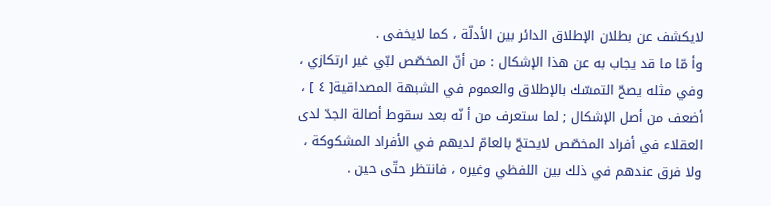لايكشف عن بطلان الإطلاق الدائر بين الأدلّة ، كما لايخفى .
وأ مّا ما قد يجاب به عن هذا الإشكال : من أنّ المخصّص لبّي غير ارتكازي ، وفي مثله يصحّ التمسّك بالإطلاق والعموم في الشبهة المصداقية[ ٤ ] ، أضعف من أصل الإشكال ; لما ستعرف من أ نّه بعد سقوط أصالة الجدّ لدى العقلاء في أفراد المخصّص لايحتجّ بالعامّ لديهم في الأفراد المشكوكة ، ولا فرق عندهم في ذلك بين اللفظي وغيره ، فانتظر حتّى حين .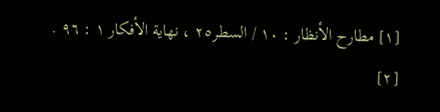[١] مطارح الأنظار : ١٠ / السطر٢٥ ، نهاية الأفكار ١ : ٩٦ .
[٢]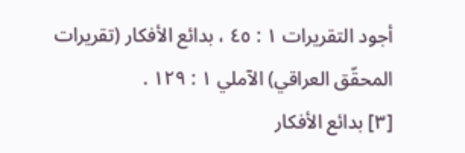أجود التقريرات ١ : ٤٥ ، بدائع الأفكار (تقريرات المحقّق العراقي) الآملي ١ : ١٢٩ .
[٣] بدائع الأفكار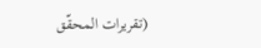(تقريرات المحقّق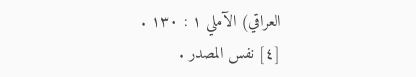العراقي) الآملي ١ : ١٣٠ .
[٤] نفس المصدر .